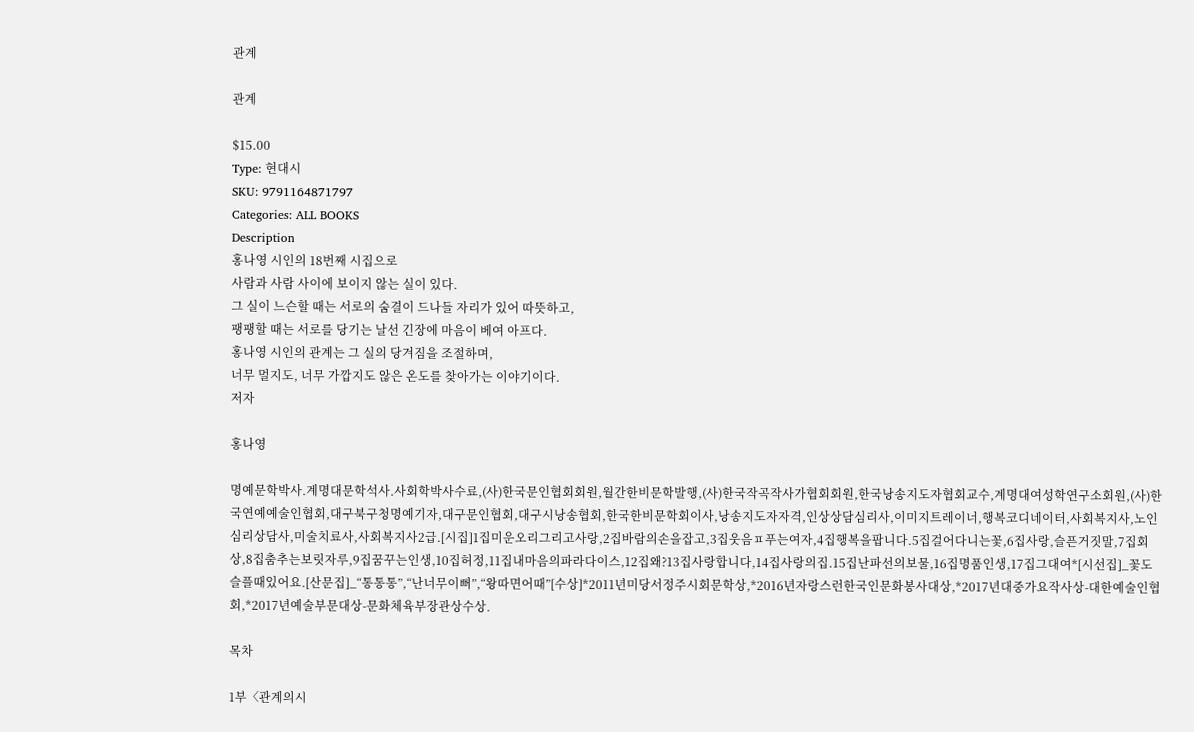관계

관계

$15.00
Type: 현대시
SKU: 9791164871797
Categories: ALL BOOKS
Description
홍나영 시인의 18번째 시집으로
사람과 사람 사이에 보이지 않는 실이 있다.
그 실이 느슨할 때는 서로의 숨결이 드나들 자리가 있어 따뜻하고,
팽팽할 때는 서로를 당기는 날선 긴장에 마음이 베여 아프다.
홍나영 시인의 관계는 그 실의 당겨짐을 조절하며,
너무 멀지도, 너무 가깝지도 않은 온도를 찾아가는 이야기이다.
저자

홍나영

명예문학박사.계명대문학석사.사회학박사수료,(사)한국문인협회회원,월간한비문학발행,(사)한국작곡작사가협회회원,한국낭송지도자협회교수,계명대여성학연구소회원,(사)한국연예예술인협회,대구북구청명예기자,대구문인협회,대구시낭송협회,한국한비문학회이사,낭송지도자자격,인상상담심리사,이미지트레이너,행복코디네이터,사회복지사,노인심리상담사,미술치료사,사회복지사2급.[시집]1집미운오리그리고사랑,2집바람의손을잡고,3집웃음ㅍ푸는여자,4집행복을팝니다.5집걸어다니는꽃,6집사랑,슬픈거짓말,7집회상,8집춤추는보릿자루,9집꿈꾸는인생,10집허정,11집내마음의파라다이스,12집왜?13집사랑합니다,14집사랑의집.15집난파선의보물,16집명품인생,17집그대여*[시선집]_꽃도슬플때있어요.[산문집]_“통통통”,“난너무이뻐”,“왕따면어때”[수상]*2011년미당서정주시회문학상,*2016년자랑스런한국인문화봉사대상,*2017년대중가요작사상-대한예술인협회,*2017년예술부문대상-문화체육부장관상수상.

목차

1부〈관계의시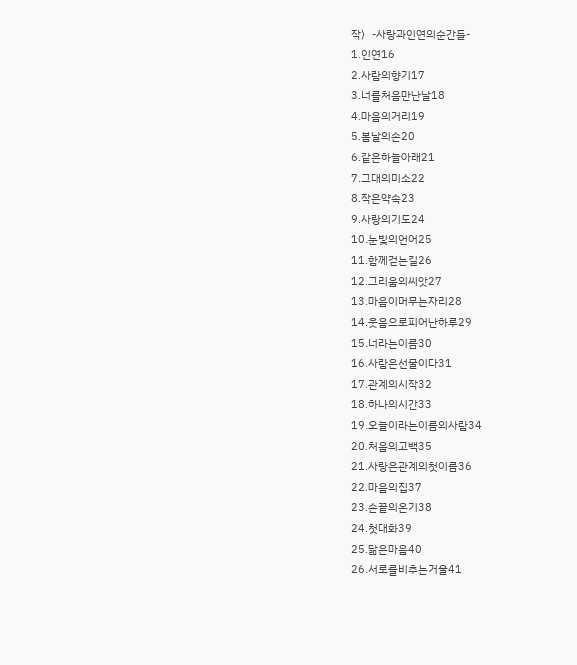작〉-사랑과인연의순간들-
1.인연16
2.사람의향기17
3.너를처음만난날18
4.마음의거리19
5.봄날의손20
6.같은하늘아래21
7.그대의미소22
8.작은약속23
9.사랑의기도24
10.눈빛의언어25
11.함께걷는길26
12.그리움의씨앗27
13.마음이머무는자리28
14.웃음으로피어난하루29
15.너라는이름30
16.사람은선물이다31
17.관계의시작32
18.하나의시간33
19.오늘이라는이름의사람34
20.처음의고백35
21.사랑은관계의첫이름36
22.마음의집37
23.손끝의온기38
24.첫대화39
25.닮은마음40
26.서로를비추는거울41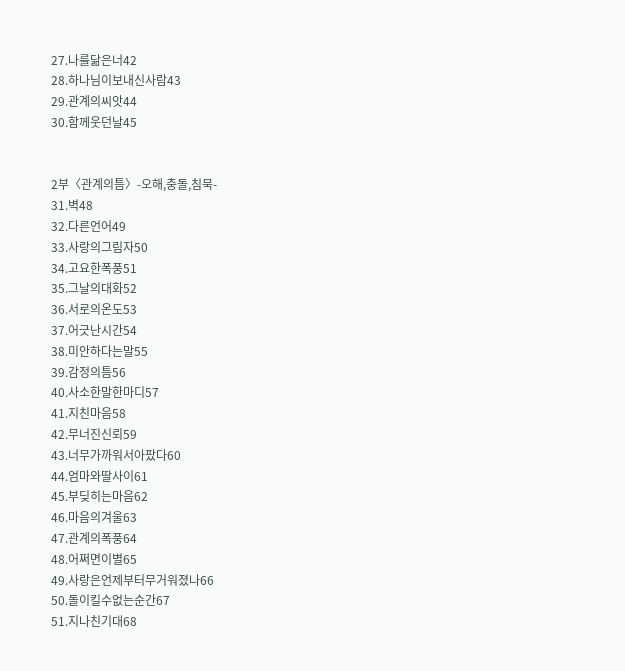27.나를닮은너42
28.하나님이보내신사람43
29.관계의씨앗44
30.함께웃던날45


2부〈관계의틈〉-오해,충돌,침묵-
31.벽48
32.다른언어49
33.사랑의그림자50
34.고요한폭풍51
35.그날의대화52
36.서로의온도53
37.어긋난시간54
38.미안하다는말55
39.감정의틈56
40.사소한말한마디57
41.지친마음58
42.무너진신뢰59
43.너무가까워서아팠다60
44.엄마와딸사이61
45.부딪히는마음62
46.마음의겨울63
47.관계의폭풍64
48.어쩌면이별65
49.사랑은언제부터무거워졌나66
50.돌이킬수없는순간67
51.지나친기대68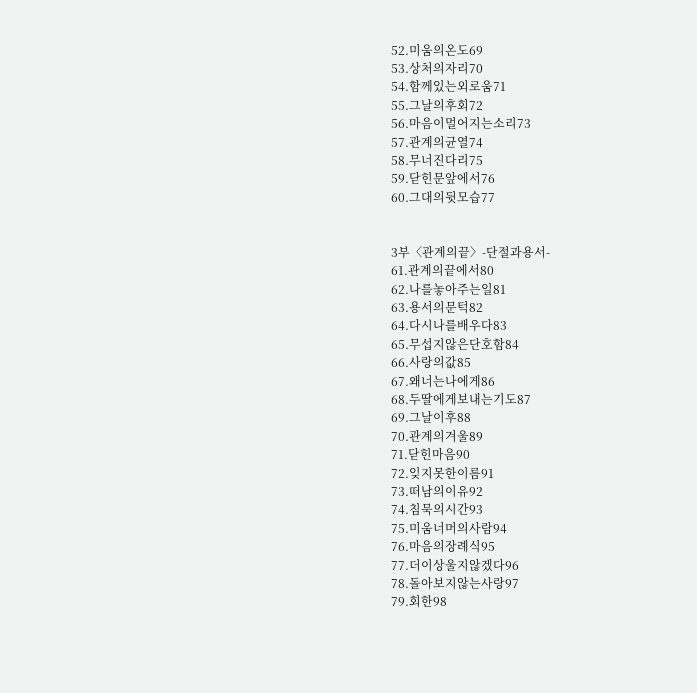52.미움의온도69
53.상처의자리70
54.함께있는외로움71
55.그날의후회72
56.마음이멀어지는소리73
57.관계의균열74
58.무너진다리75
59.닫힌문앞에서76
60.그대의뒷모습77


3부〈관계의끝〉-단절과용서-
61.관계의끝에서80
62.나를놓아주는일81
63.용서의문턱82
64.다시나를배우다83
65.무섭지않은단호함84
66.사랑의값85
67.왜너는나에게86
68.두딸에게보내는기도87
69.그날이후88
70.관계의겨울89
71.닫힌마음90
72.잊지못한이름91
73.떠남의이유92
74.침묵의시간93
75.미움너머의사람94
76.마음의장례식95
77.더이상울지않겠다96
78.돌아보지않는사랑97
79.회한98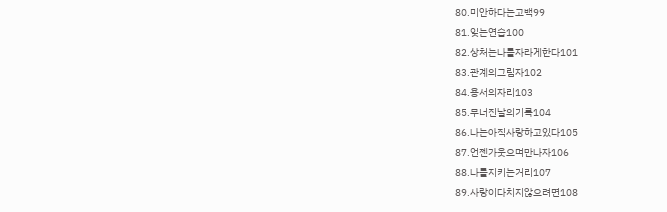80.미안하다는고백99
81.잊는연습100
82.상처는나를자라게한다101
83.관계의그림자102
84.용서의자리103
85.무너진날의기록104
86.나는아직사랑하고있다105
87.언젠가웃으며만나자106
88.나를지키는거리107
89.사랑이다치지않으려면108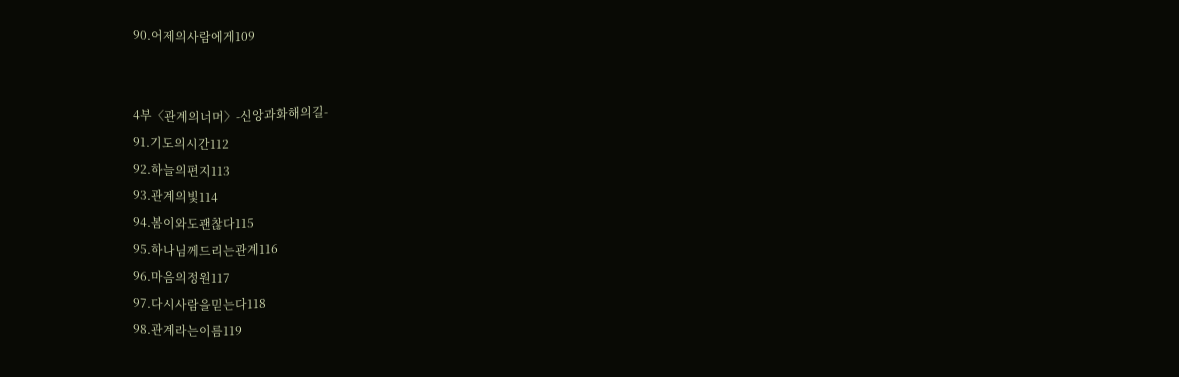90.어제의사람에게109


4부〈관계의너머〉-신앙과화해의길-
91.기도의시간112
92.하늘의편지113
93.관계의빛114
94.봄이와도괜찮다115
95.하나님께드리는관계116
96.마음의정원117
97.다시사람을믿는다118
98.관계라는이름119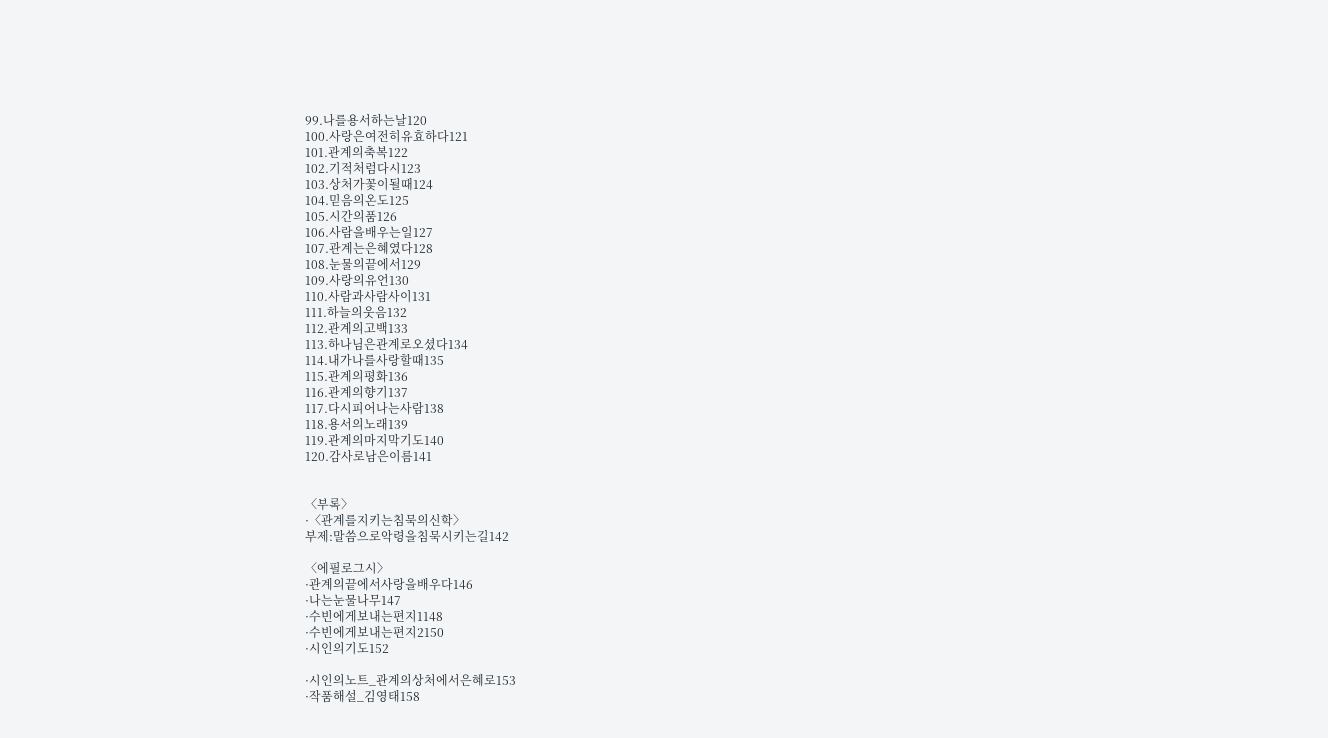99.나를용서하는날120
100.사랑은여전히유효하다121
101.관계의축복122
102.기적처럼다시123
103.상처가꽃이될때124
104.믿음의온도125
105.시간의품126
106.사람을배우는일127
107.관계는은혜였다128
108.눈물의끝에서129
109.사랑의유언130
110.사람과사람사이131
111.하늘의웃음132
112.관계의고백133
113.하나님은관계로오셨다134
114.내가나를사랑할때135
115.관계의평화136
116.관계의향기137
117.다시피어나는사람138
118.용서의노래139
119.관계의마지막기도140
120.감사로남은이름141


〈부록〉
·〈관계를지키는침묵의신학〉
부제:말씀으로악령을침묵시키는길142

〈에필로그시〉
·관계의끝에서사랑을배우다146
·나는눈물나무147
·수빈에게보내는편지1148
·수빈에게보내는편지2150
·시인의기도152

·시인의노트_관계의상처에서은혜로153
·작품해설_김영태158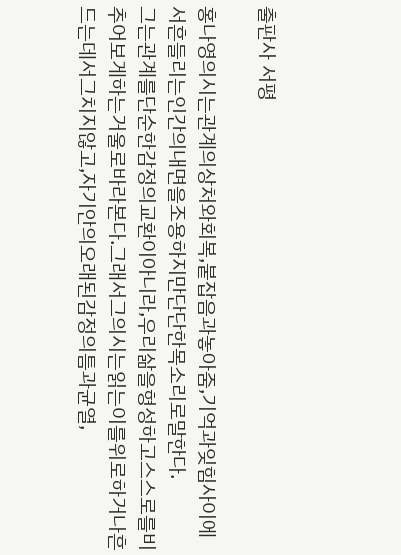출판사 서평

홍나영의시는관계의상처와회복,붙잡음과놓아줌,기억과잊힘사이에서흔들리는인간의내면을조용하지만단단한목소리로말한다.
그는관계를단순한감정의교환이아니라,우리삶을형성하고스스로를비추어보게하는거울로바라본다.그래서그의시는읽는이를위로하거나흔드는데서그치지않고,자기안의오래된감정의틈과균열,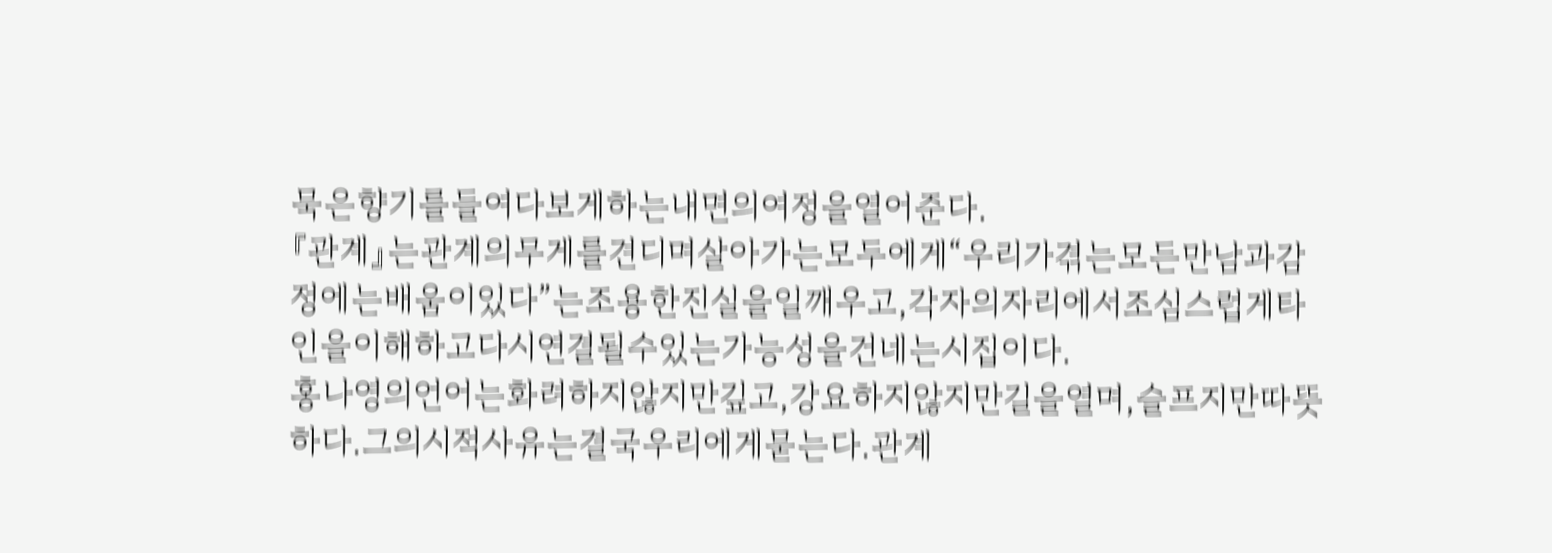묵은향기를들여다보게하는내면의여정을열어준다.
『관계』는관계의무게를견디며살아가는모두에게“우리가겪는모든만남과감정에는배움이있다”는조용한진실을일깨우고,각자의자리에서조심스럽게타인을이해하고다시연결될수있는가능성을건네는시집이다.
홍나영의언어는화려하지않지만깊고,강요하지않지만길을열며,슬프지만따뜻하다.그의시적사유는결국우리에게묻는다.관계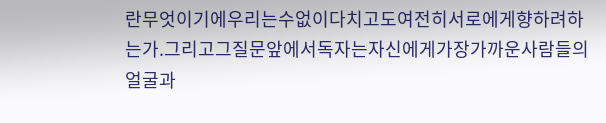란무엇이기에우리는수없이다치고도여전히서로에게향하려하는가.그리고그질문앞에서독자는자신에게가장가까운사람들의얼굴과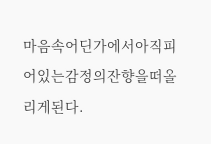마음속어딘가에서아직피어있는감정의잔향을떠올리게된다.